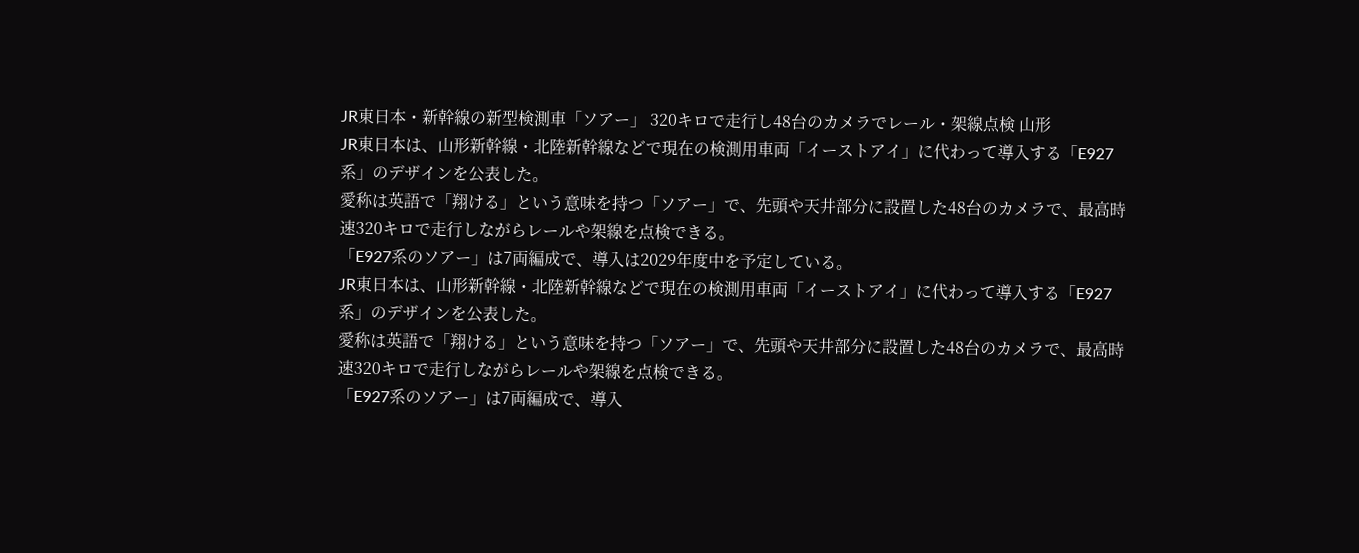JR東日本・新幹線の新型検測車「ソアー」 320キロで走行し48台のカメラでレール・架線点検 山形
JR東日本は、山形新幹線・北陸新幹線などで現在の検測用車両「イーストアイ」に代わって導入する「E927系」のデザインを公表した。
愛称は英語で「翔ける」という意味を持つ「ソアー」で、先頭や天井部分に設置した48台のカメラで、最高時速320キロで走行しながらレールや架線を点検できる。
「E927系のソアー」は7両編成で、導入は2029年度中を予定している。
JR東日本は、山形新幹線・北陸新幹線などで現在の検測用車両「イーストアイ」に代わって導入する「E927系」のデザインを公表した。
愛称は英語で「翔ける」という意味を持つ「ソアー」で、先頭や天井部分に設置した48台のカメラで、最高時速320キロで走行しながらレールや架線を点検できる。
「E927系のソアー」は7両編成で、導入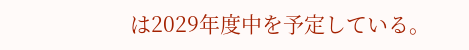は2029年度中を予定している。